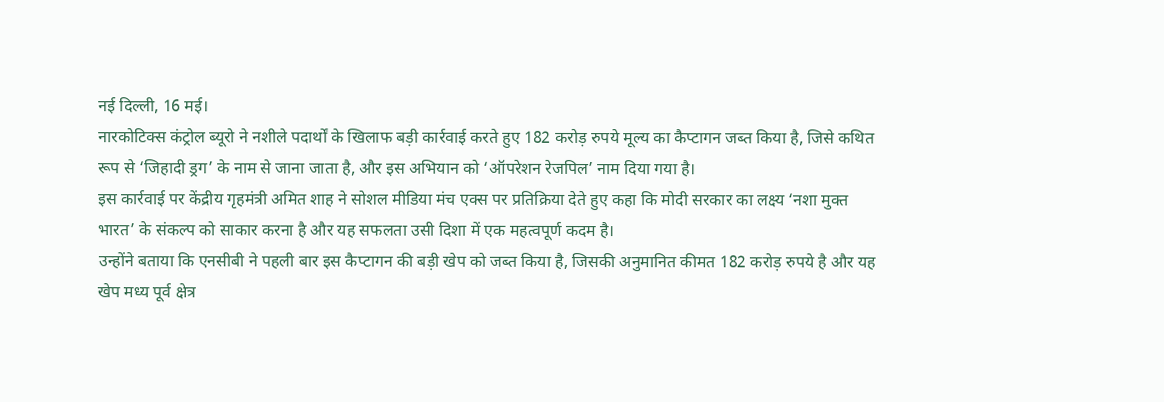नई दिल्ली, 16 मई।
नारकोटिक्स कंट्रोल ब्यूरो ने नशीले पदार्थों के खिलाफ बड़ी कार्रवाई करते हुए 182 करोड़ रुपये मूल्य का कैप्टागन जब्त किया है, जिसे कथित रूप से ‘जिहादी ड्रग’ के नाम से जाना जाता है, और इस अभियान को ‘ऑपरेशन रेजपिल’ नाम दिया गया है।
इस कार्रवाई पर केंद्रीय गृहमंत्री अमित शाह ने सोशल मीडिया मंच एक्स पर प्रतिक्रिया देते हुए कहा कि मोदी सरकार का लक्ष्य ‘नशा मुक्त भारत’ के संकल्प को साकार करना है और यह सफलता उसी दिशा में एक महत्वपूर्ण कदम है।
उन्होंने बताया कि एनसीबी ने पहली बार इस कैप्टागन की बड़ी खेप को जब्त किया है, जिसकी अनुमानित कीमत 182 करोड़ रुपये है और यह खेप मध्य पूर्व क्षेत्र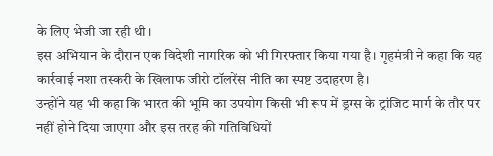के लिए भेजी जा रही थी।
इस अभियान के दौरान एक विदेशी नागरिक को भी गिरफ्तार किया गया है। गृहमंत्री ने कहा कि यह कार्रवाई नशा तस्करी के खिलाफ जीरो टॉलरेंस नीति का स्पष्ट उदाहरण है।
उन्होंने यह भी कहा कि भारत की भूमि का उपयोग किसी भी रूप में ड्रग्स के ट्रांजिट मार्ग के तौर पर नहीं होने दिया जाएगा और इस तरह की गतिविधियों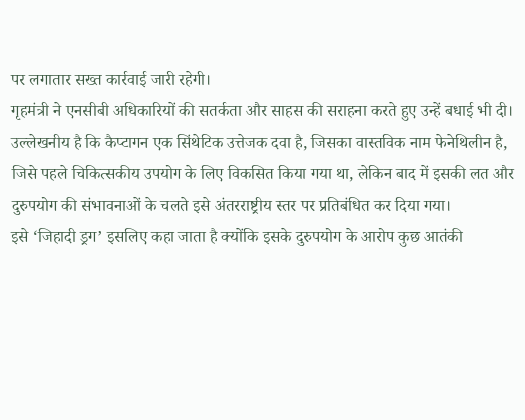पर लगातार सख्त कार्रवाई जारी रहेगी।
गृहमंत्री ने एनसीबी अधिकारियों की सतर्कता और साहस की सराहना करते हुए उन्हें बधाई भी दी।
उल्लेखनीय है कि कैप्टागन एक सिंथेटिक उत्तेजक दवा है, जिसका वास्तविक नाम फेनेथिलीन है, जिसे पहले चिकित्सकीय उपयोग के लिए विकसित किया गया था, लेकिन बाद में इसकी लत और दुरुपयोग की संभावनाओं के चलते इसे अंतरराष्ट्रीय स्तर पर प्रतिबंधित कर दिया गया।
इसे ‘जिहादी ड्रग’ इसलिए कहा जाता है क्योंकि इसके दुरुपयोग के आरोप कुछ आतंकी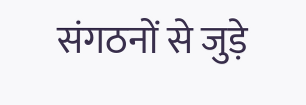संगठनों से जुड़े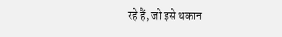रहे हैं, जो इसे थकान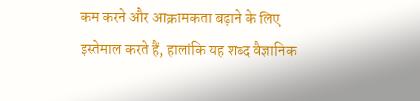कम करने और आक्रामकता बढ़ाने के लिए इस्तेमाल करते हैं, हालांकि यह शब्द वैज्ञानिक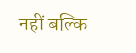नहीं बल्कि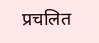प्रचलित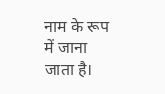नाम के रूप में जाना जाता है।